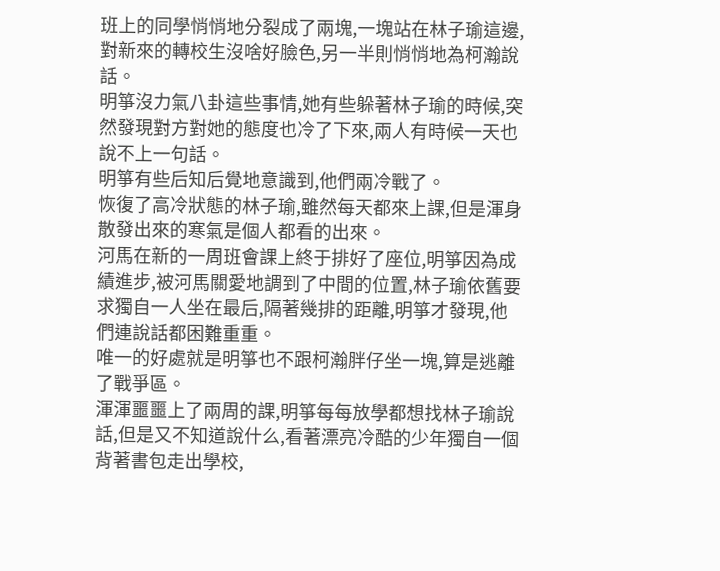班上的同學悄悄地分裂成了兩塊,一塊站在林子瑜這邊,對新來的轉校生沒啥好臉色,另一半則悄悄地為柯瀚說話。
明箏沒力氣八卦這些事情,她有些躲著林子瑜的時候,突然發現對方對她的態度也冷了下來,兩人有時候一天也說不上一句話。
明箏有些后知后覺地意識到,他們兩冷戰了。
恢復了高冷狀態的林子瑜,雖然每天都來上課,但是渾身散發出來的寒氣是個人都看的出來。
河馬在新的一周班會課上終于排好了座位,明箏因為成績進步,被河馬關愛地調到了中間的位置,林子瑜依舊要求獨自一人坐在最后,隔著幾排的距離,明箏才發現,他們連說話都困難重重。
唯一的好處就是明箏也不跟柯瀚胖仔坐一塊,算是逃離了戰爭區。
渾渾噩噩上了兩周的課,明箏每每放學都想找林子瑜說話,但是又不知道說什么,看著漂亮冷酷的少年獨自一個背著書包走出學校,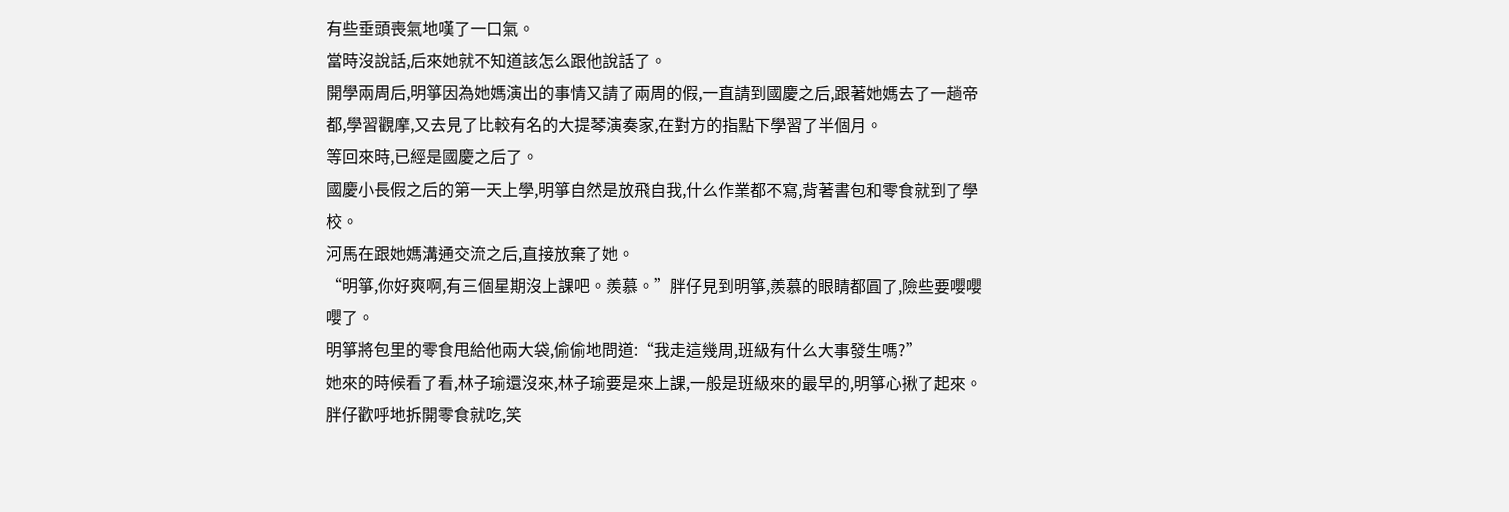有些垂頭喪氣地嘆了一口氣。
當時沒說話,后來她就不知道該怎么跟他說話了。
開學兩周后,明箏因為她媽演出的事情又請了兩周的假,一直請到國慶之后,跟著她媽去了一趟帝都,學習觀摩,又去見了比較有名的大提琴演奏家,在對方的指點下學習了半個月。
等回來時,已經是國慶之后了。
國慶小長假之后的第一天上學,明箏自然是放飛自我,什么作業都不寫,背著書包和零食就到了學校。
河馬在跟她媽溝通交流之后,直接放棄了她。
“明箏,你好爽啊,有三個星期沒上課吧。羨慕。”胖仔見到明箏,羨慕的眼睛都圓了,險些要嚶嚶嚶了。
明箏將包里的零食甩給他兩大袋,偷偷地問道:“我走這幾周,班級有什么大事發生嗎?”
她來的時候看了看,林子瑜還沒來,林子瑜要是來上課,一般是班級來的最早的,明箏心揪了起來。
胖仔歡呼地拆開零食就吃,笑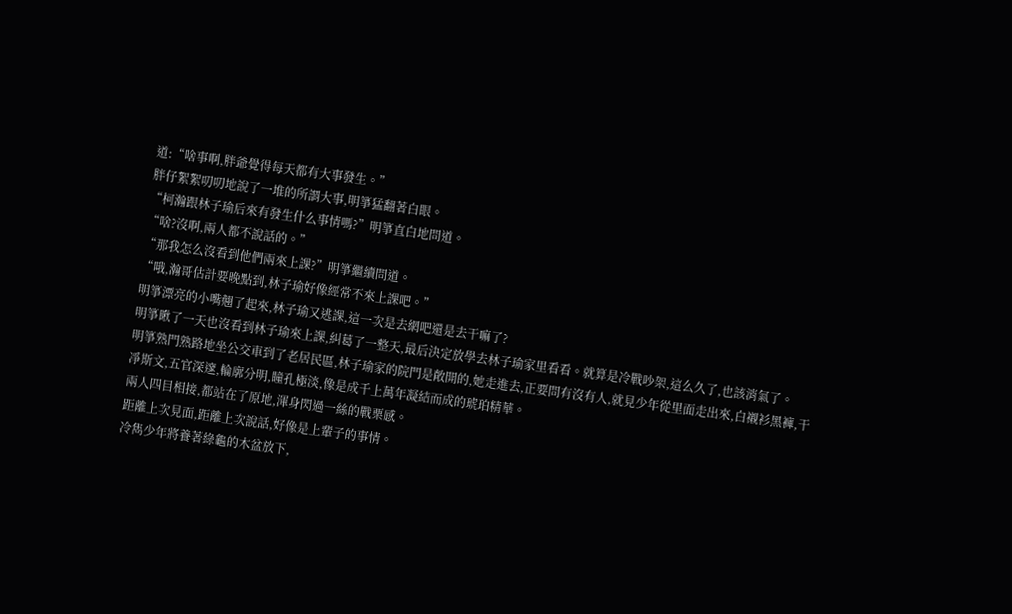道:“啥事啊,胖爺覺得每天都有大事發生。”
胖仔絮絮叨叨地說了一堆的所謂大事,明箏猛翻著白眼。
“柯瀚跟林子瑜后來有發生什么事情嗎?”明箏直白地問道。
“啥?沒啊,兩人都不說話的。”
“那我怎么沒看到他們兩來上課?”明箏繼續問道。
“哦,瀚哥估計要晚點到,林子瑜好像經常不來上課吧。”
明箏漂亮的小嘴翹了起來,林子瑜又逃課,這一次是去網吧還是去干嘛了?
明箏瞅了一天也沒看到林子瑜來上課,糾葛了一整天,最后決定放學去林子瑜家里看看。就算是冷戰吵架,這么久了,也該消氣了。
明箏熟門熟路地坐公交車到了老居民區,林子瑜家的院門是敞開的,她走進去,正要問有沒有人,就見少年從里面走出來,白襯衫黑褲,干凈斯文,五官深邃,輪廓分明,瞳孔極淡,像是成千上萬年凝結而成的琥珀精華。
兩人四目相接,都站在了原地,渾身閃過一絲的戰栗感。
距離上次見面,距離上次說話,好像是上輩子的事情。
冷雋少年將養著綠龜的木盆放下,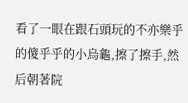看了一眼在跟石頭玩的不亦樂乎的傻乎乎的小烏龜,擦了擦手,然后朝著院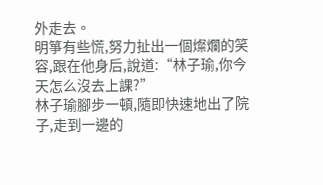外走去。
明箏有些慌,努力扯出一個燦爛的笑容,跟在他身后,說道:“林子瑜,你今天怎么沒去上課?”
林子瑜腳步一頓,隨即快速地出了院子,走到一邊的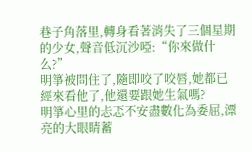巷子角落里,轉身看著消失了三個星期的少女,聲音低沉沙啞:“你來做什么?”
明箏被問住了,隨即咬了咬唇,她都已經來看他了,他還要跟她生氣嗎?
明箏心里的忐忑不安盡數化為委屈,漂亮的大眼睛蓄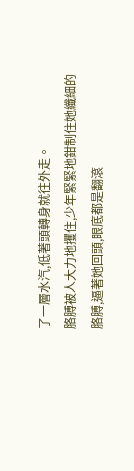了一層水汽,低著頭轉身就往外走。
胳膊被人大力地攫住,少年緊緊地鉗制住她纖細的胳膊,逼著她回頭,眼底都是翻滾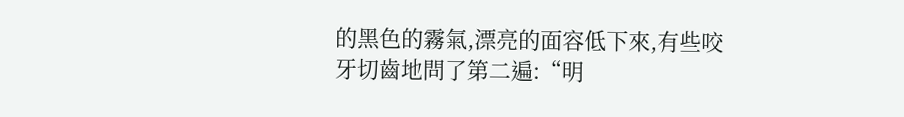的黑色的霧氣,漂亮的面容低下來,有些咬牙切齒地問了第二遍:“明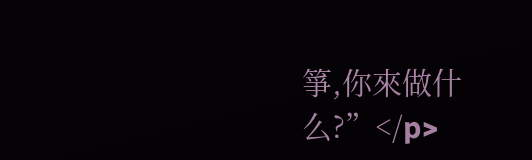箏,你來做什么?”</p>